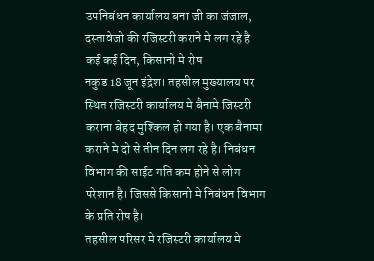उपनिबंधन कार्यालय बना जी का जंजाल, दस्तावेजो की रजिस्टरी कराने मे लग रहे है कई कई दिन, किसानो मे रोष
नकुड 18 जून इंद्रेश। तहसील मुख्यालय पर स्थित रजिस्टरी कार्यालय मे बैनामे जिस्टरी कराना बेहद मुश्किल हो गया है। एक बैनामा कराने मे दो से तीन दिन लग रहे है। निबंधन विभाग की साईट गति कम होने से लोग परेशान है। जिससे किसानो मे निबंधन विभाग के प्रति रोष है।
तहसील परिसर मे रजिस्टरी कार्यालय मे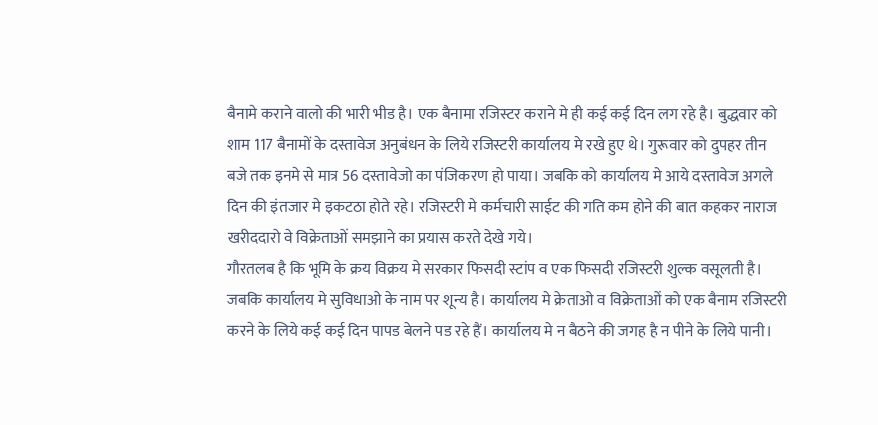बैनामे कराने वालो की भारी भीड है। एक बैनामा रजिस्टर कराने मे ही कई कई दिन लग रहे है। बुद्धवार को शाम 117 बैनामों के दस्तावेज अनुबंधन के लिये रजिस्टरी कार्यालय मे रखे हुए थे। गुरूवार को दुपहर तीन बजे तक इनमे से मात्र 56 दस्तावेजो का पंजिकरण हो पाया। जबकि को कार्यालय मे आये दस्तावेज अगले दिन की इंतजार मे इकटठा होते रहे। रजिस्टरी मे कर्मचारी साईट की गति कम होने की बात कहकर नाराज खरीददारो वे विक्रेताओं समझाने का प्रयास करते देखे गये।
गौरतलब है कि भूमि के क्रय विक्रय मे सरकार फिसदी स्टांप व एक फिसदी रजिस्टरी शुल्क वसूलती है। जबकि कार्यालय मे सुविधाओ के नाम पर शून्य है। कार्यालय मे क्रेताओ व विक्रेताओं को एक बैनाम रजिस्टरी करने के लिये कई कई दिन पापड बेलने पड रहे हैं। कार्यालय मे न बैठने की जगह है न पीने के लिये पानी।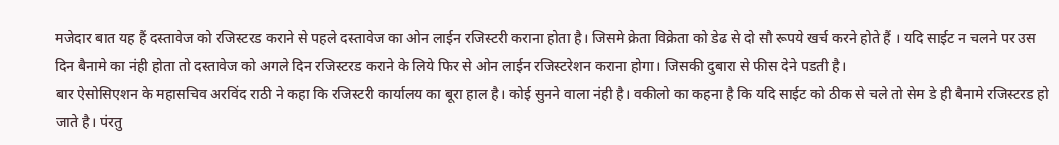मजेदार बात यह हैं दस्तावेज को रजिस्टरड कराने से पहले दस्तावेज का ओन लाईन रजिस्टरी कराना होता है। जिसमे क्रेता विक्रेता को डेढ से दो सौ रूपये खर्च करने होते हैं । यदि साईट न चलने पर उस दिन बैनामे का नंही होता तो दस्तावेज को अगले दिन रजिस्टरड कराने के लिये फिर से ओन लाईन रजिस्टरेशन कराना होगा। जिसकी दुबारा से फीस देने पडती है।
बार ऐसोसिएशन के महासचिव अरविंद राठी ने कहा कि रजिस्टरी कार्यालय का बूरा हाल है। कोई सुनने वाला नंही है। वकीलो का कहना है कि यदि साईट को ठीक से चले तो सेम डे ही बैनामे रजिस्टरड हो जाते है। पंरतु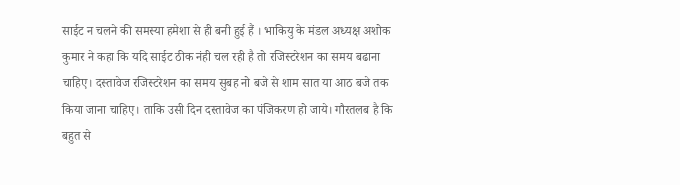साईट न चलने की समस्या हमेशा से ही बनी हुई हैं । भाकियु के मंडल अध्यक्ष अशोक कुमार ने कहा कि यदि साईट ठीक नंही चल रही है तो रजिस्टरेशन का समय बढाना चाहिए। दस्तावेज रजिस्टरेशन का समय सुबह नो बजे से शाम सात या आठ बजे तक किया जाना चाहिए। ताकि उसी दिन दस्तावेज का पंजिकरण हो जाये। गौरतलब है कि बहुत से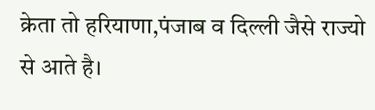क्रेता तो हरियाणा,पंजाब व दिल्ली जैसे राज्यो से आते है।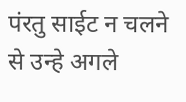पंरतु साईट न चलने से उन्हे अगले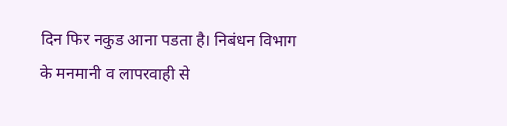दिन फिर नकुड आना पडता है। निबंधन विभाग के मनमानी व लापरवाही से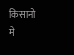किसानो मे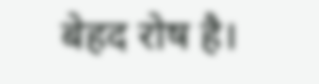बेहद रोष है।